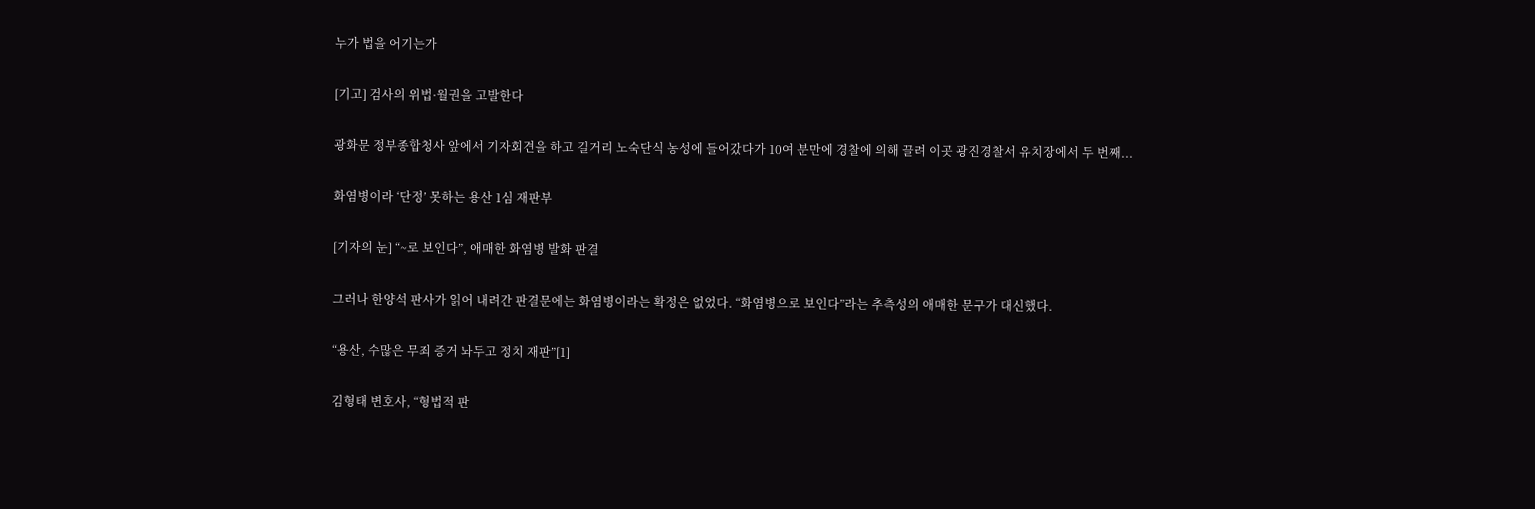누가 법을 어기는가

[기고] 검사의 위법·월권을 고발한다

광화문 정부종합청사 앞에서 기자회견을 하고 길거리 노숙단식 농성에 들어갔다가 10여 분만에 경찰에 의해 끌려 이곳 광진경찰서 유치장에서 두 번째...

화염병이라 ‘단정’ 못하는 용산 1심 재판부

[기자의 눈] “~로 보인다”, 애매한 화염병 발화 판결

그러나 한양석 판사가 읽어 내려간 판결문에는 화염병이라는 확정은 없었다. “화염병으로 보인다”라는 추측성의 애매한 문구가 대신했다.

“용산, 수많은 무죄 증거 놔두고 정치 재판”[1]

김형태 변호사, “형법적 판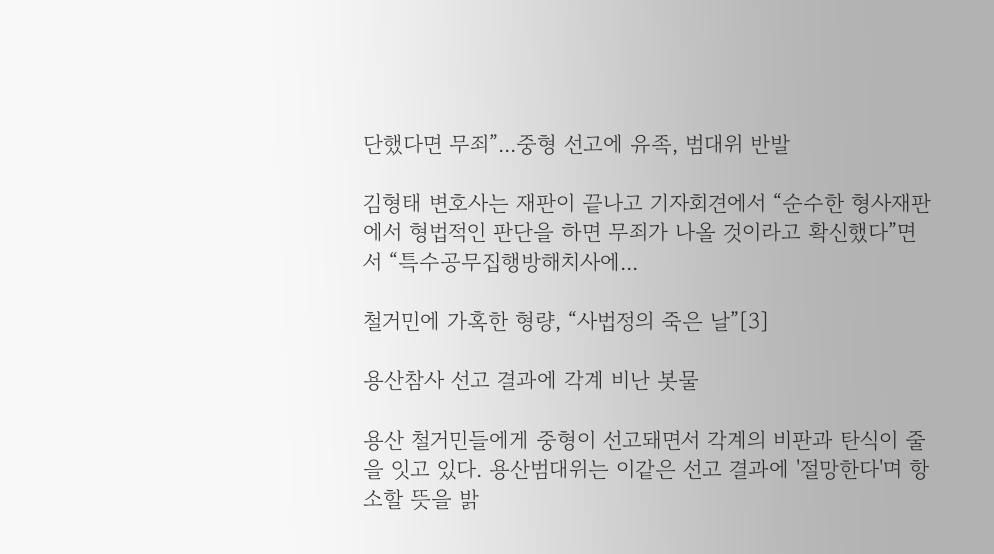단했다면 무죄”...중형 선고에 유족, 범대위 반발

김형태 변호사는 재판이 끝나고 기자회견에서 “순수한 형사재판에서 형법적인 판단을 하면 무죄가 나올 것이라고 확신했다”면서 “특수공무집행방해치사에...

철거민에 가혹한 형량, “사법정의 죽은 날”[3]

용산참사 선고 결과에 각계 비난 봇물

용산 철거민들에게 중형이 선고돼면서 각계의 비판과 탄식이 줄을 잇고 있다. 용산범대위는 이같은 선고 결과에 '절망한다'며 항소할 뜻을 밝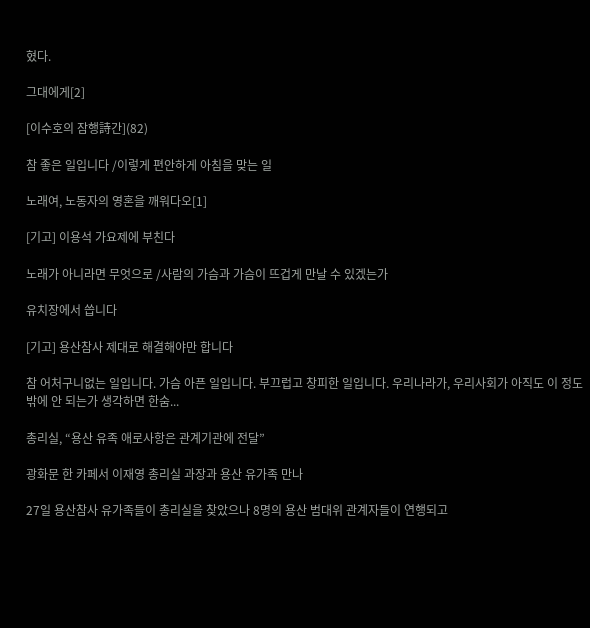혔다.

그대에게[2]

[이수호의 잠행詩간](82)

참 좋은 일입니다 /이렇게 편안하게 아침을 맞는 일

노래여, 노동자의 영혼을 깨워다오[1]

[기고] 이용석 가요제에 부친다

노래가 아니라면 무엇으로 /사람의 가슴과 가슴이 뜨겁게 만날 수 있겠는가

유치장에서 씁니다

[기고] 용산참사 제대로 해결해야만 합니다

참 어처구니없는 일입니다. 가슴 아픈 일입니다. 부끄럽고 창피한 일입니다. 우리나라가, 우리사회가 아직도 이 정도 밖에 안 되는가 생각하면 한숨...

총리실, “용산 유족 애로사항은 관계기관에 전달”

광화문 한 카페서 이재영 총리실 과장과 용산 유가족 만나

27일 용산참사 유가족들이 총리실을 찾았으나 8명의 용산 범대위 관계자들이 연행되고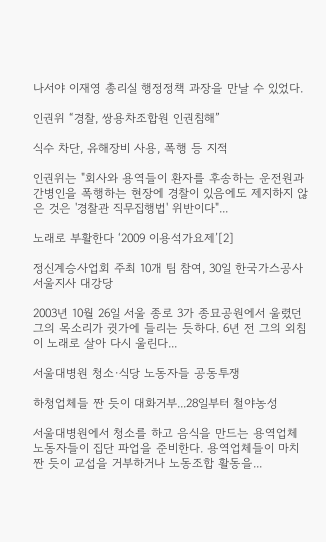나서야 이재영 총리실 행정정책 과장을 만날 수 있었다.

인권위 “경찰, 쌍용차조합원 인권침해”

식수 차단, 유해장비 사용, 폭행 등 지적

인권위는 "회사와 용역들이 환자를 후송하는 운전원과 간병인을 폭행하는 현장에 경찰이 있음에도 제지하지 않은 것은 '경찰관 직무집행법' 위반이다"...

노래로 부활한다 ‘2009 이용석가요제’[2]

정신계승사업회 주최 10개 팀 참여, 30일 한국가스공사 서울지사 대강당

2003년 10월 26일 서울 종로 3가 종묘공원에서 울렸던 그의 목소리가 귓가에 들리는 듯하다. 6년 전 그의 외침이 노래로 살아 다시 울린다...

서울대병원 청소·식당 노동자들 공동투쟁

하청업체들 짠 듯이 대화거부...28일부터 철야농성

서울대병원에서 청소를 하고 음식을 만드는 용역업체 노동자들이 집단 파업을 준비한다. 용역업체들이 마치 짠 듯이 교섭을 거부하거나 노동조합 활동을...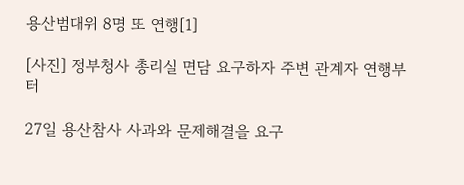용산범대위 8명 또 연행[1]

[사진] 정부청사 총리실 면담 요구하자 주변 관계자 연행부터

27일 용산참사 사과와 문제해결을 요구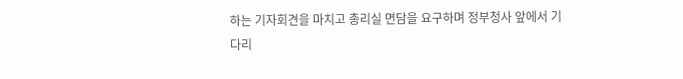하는 기자회견을 마치고 총리실 면담을 요구하며 정부청사 앞에서 기다리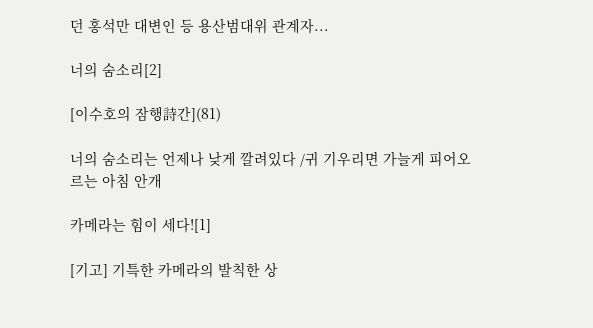던 홍석만 대변인 등 용산범대위 관계자...

너의 숨소리[2]

[이수호의 잠행詩간](81)

너의 숨소리는 언제나 낮게 깔려있다 /귀 기우리면 가늘게 피어오르는 아침 안개

카메라는 힘이 세다![1]

[기고] 기특한 카메라의 발칙한 상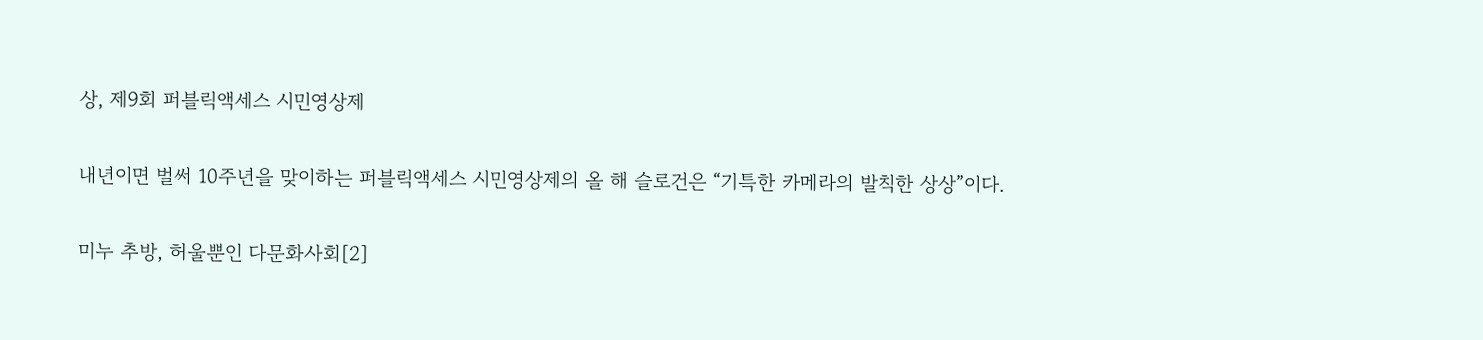상, 제9회 퍼블릭액세스 시민영상제

내년이면 벌써 10주년을 맞이하는 퍼블릭액세스 시민영상제의 올 해 슬로건은 “기특한 카메라의 발칙한 상상”이다.

미누 추방, 허울뿐인 다문화사회[2]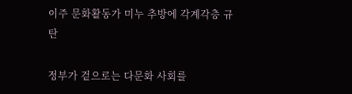이주 문화활동가 미누 추방에 각계각층 규탄

정부가 겉으로는 다문화 사회를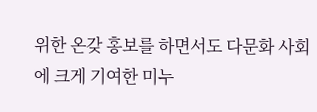위한 온갖 홍보를 하면서도 다문화 사회에 크게 기여한 미누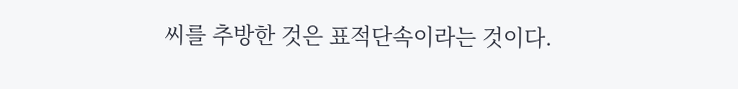씨를 추방한 것은 표적단속이라는 것이다.